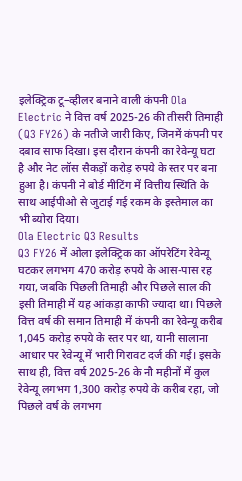इलेक्ट्रिक टू–व्हीलर बनाने वाली कंपनी Ola Electric ने वित्त वर्ष 2025-26 की तीसरी तिमाही (Q3 FY26) के नतीजे जारी किए, जिनमें कंपनी पर दबाव साफ दिखा। इस दौरान कंपनी का रेवेन्यू घटा है और नेट लॉस सैकड़ों करोड़ रुपये के स्तर पर बना हुआ है। कंपनी ने बोर्ड मीटिंग में वित्तीय स्थिति के साथ आईपीओ से जुटाई गई रकम के इस्तेमाल का भी ब्योरा दिया।
Ola Electric Q3 Results
Q3 FY26 में ओला इलेक्ट्रिक का ऑपरेटिंग रेवेन्यू घटकर लगभग 470 करोड़ रुपये के आस-पास रह गया, जबकि पिछली तिमाही और पिछले साल की इसी तिमाही में यह आंकड़ा काफी ज्यादा था। पिछले वित्त वर्ष की समान तिमाही में कंपनी का रेवेन्यू करीब 1,045 करोड़ रुपये के स्तर पर था, यानी सालाना आधार पर रेवेन्यू में भारी गिरावट दर्ज की गई। इसके साथ ही, वित्त वर्ष 2025-26 के नौ महीनों में कुल रेवेन्यू लगभग 1,300 करोड़ रुपये के करीब रहा, जो पिछले वर्ष के लगभग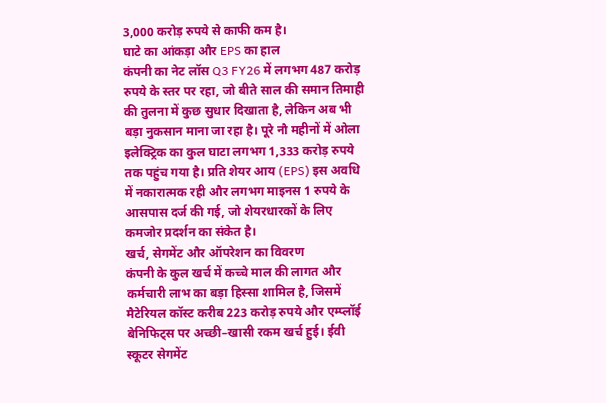3,000 करोड़ रुपये से काफी कम है।
घाटे का आंकड़ा और EPS का हाल
कंपनी का नेट लॉस Q3 FY26 में लगभग 487 करोड़ रुपये के स्तर पर रहा, जो बीते साल की समान तिमाही की तुलना में कुछ सुधार दिखाता है, लेकिन अब भी बड़ा नुकसान माना जा रहा है। पूरे नौ महीनों में ओला इलेक्ट्रिक का कुल घाटा लगभग 1,333 करोड़ रुपये तक पहुंच गया है। प्रति शेयर आय (EPS) इस अवधि में नकारात्मक रही और लगभग माइनस 1 रुपये के आसपास दर्ज की गई, जो शेयरधारकों के लिए कमजोर प्रदर्शन का संकेत है।
खर्च, सेगमेंट और ऑपरेशन का विवरण
कंपनी के कुल खर्च में कच्चे माल की लागत और कर्मचारी लाभ का बड़ा हिस्सा शामिल है, जिसमें मैटेरियल कॉस्ट करीब 223 करोड़ रुपये और एम्प्लॉई बेनिफिट्स पर अच्छी–खासी रकम खर्च हुई। ईवी स्कूटर सेगमेंट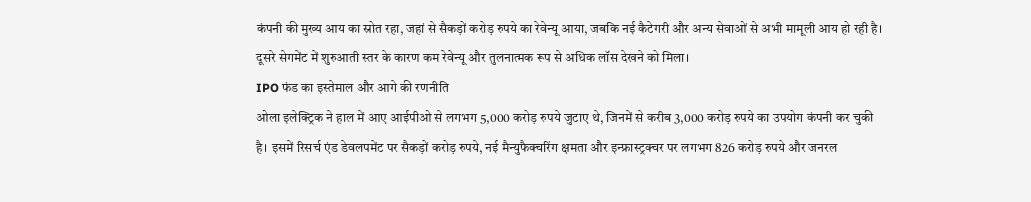कंपनी की मुख्य आय का स्रोत रहा, जहां से सैकड़ों करोड़ रुपये का रेवेन्यू आया, जबकि नई कैटेगरी और अन्य सेवाओं से अभी मामूली आय हो रही है। दूसरे सेगमेंट में शुरुआती स्तर के कारण कम रेवेन्यू और तुलनात्मक रूप से अधिक लॉस देखने को मिला।
IPO फंड का इस्तेमाल और आगे की रणनीति
ओला इलेक्ट्रिक ने हाल में आए आईपीओ से लगभग 5,000 करोड़ रुपये जुटाए थे, जिनमें से करीब 3,000 करोड़ रुपये का उपयोग कंपनी कर चुकी है। इसमें रिसर्च एंड डेवलपमेंट पर सैकड़ों करोड़ रुपये, नई मैन्युफैक्चरिंग क्षमता और इन्फ्रास्ट्रक्चर पर लगभग 826 करोड़ रुपये और जनरल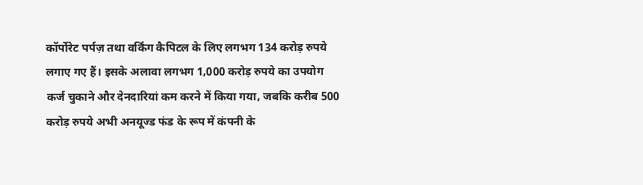कॉर्पोरेट पर्पज़ तथा वर्किंग कैपिटल के लिए लगभग 134 करोड़ रुपये लगाए गए हैं। इसके अलावा लगभग 1,000 करोड़ रुपये का उपयोग कर्ज चुकाने और देनदारियां कम करने में किया गया, जबकि करीब 500 करोड़ रुपये अभी अनयूज्ड फंड के रूप में कंपनी के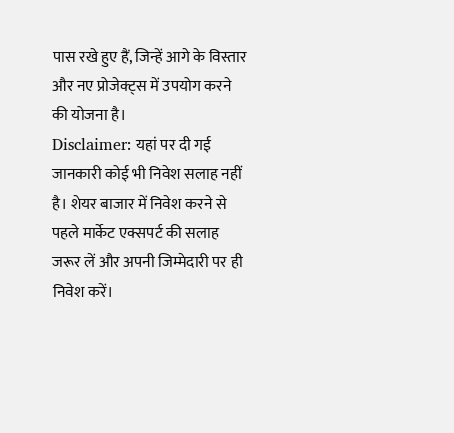पास रखे हुए हैं, जिन्हें आगे के विस्तार और नए प्रोजेक्ट्स में उपयोग करने की योजना है।
Disclaimer: यहां पर दी गई जानकारी कोई भी निवेश सलाह नहीं है। शेयर बाजार में निवेश करने से पहले मार्केट एक्सपर्ट की सलाह जरूर लें और अपनी जिम्मेदारी पर ही निवेश करें।